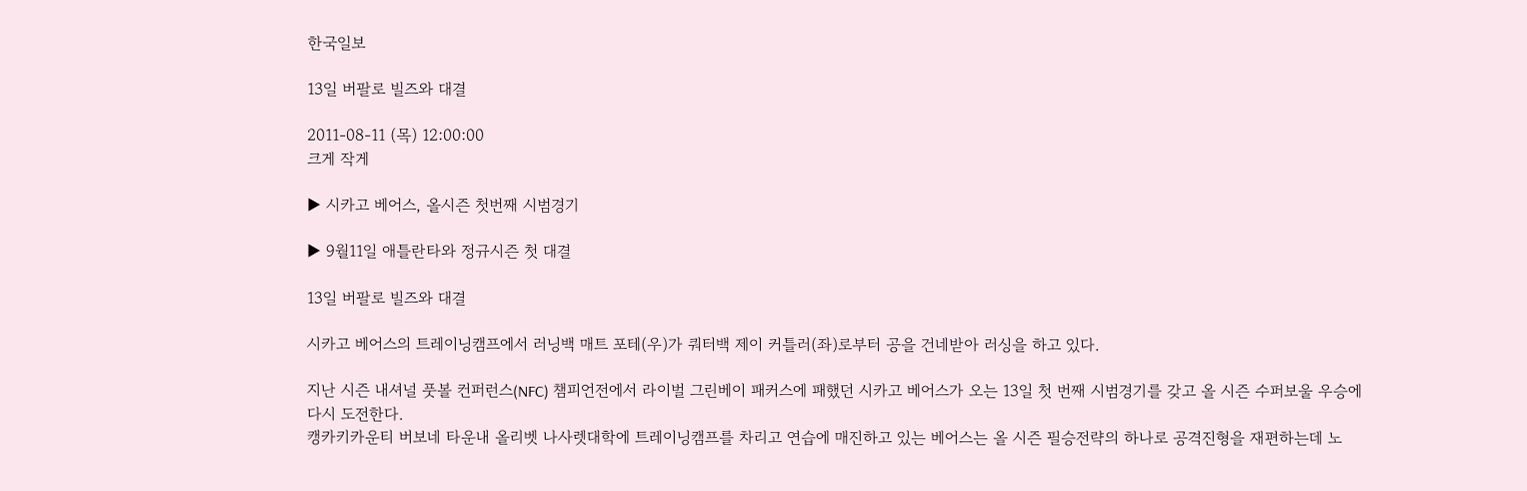한국일보

13일 버팔로 빌즈와 대결

2011-08-11 (목) 12:00:00
크게 작게

▶ 시카고 베어스, 올시즌 첫번째 시범경기

▶ 9월11일 애틀란타와 정규시즌 첫 대결

13일 버팔로 빌즈와 대결

시카고 베어스의 트레이닝캠프에서 러닝백 매트 포테(우)가 쿼터백 제이 커틀러(좌)로부터 공을 건네받아 러싱을 하고 있다.

지난 시즌 내셔널 풋볼 컨퍼런스(NFC) 챔피언전에서 라이벌 그린베이 패커스에 패했던 시카고 베어스가 오는 13일 첫 번째 시범경기를 갖고 올 시즌 수퍼보울 우승에 다시 도전한다.
캥카키카운티 버보네 타운내 올리벳 나사렛대학에 트레이닝캠프를 차리고 연습에 매진하고 있는 베어스는 올 시즌 필승전략의 하나로 공격진형을 재편하는데 노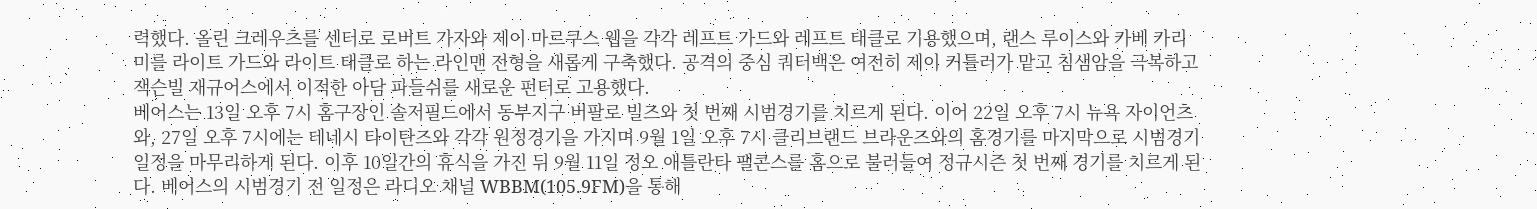력했다. 올린 크레우츠를 센터로 로버트 가자와 제이 마르쿠스 웹을 각각 레프트 가드와 레프트 태클로 기용했으며, 랜스 루이스와 카베 카리미를 라이트 가드와 라이트 태클로 하는 라인맨 전형을 새롭게 구축했다. 공격의 중심 쿼터백은 여전히 제이 커틀러가 맡고 침샘암을 극복하고 잭슨빌 재규어스에서 이적한 아담 파들쉬를 새로운 펀터로 고용했다.
베어스는 13일 오후 7시 홈구장인 솔저필드에서 동부지구 버팔로 빌즈와 첫 번째 시범경기를 치르게 된다. 이어 22일 오후 7시 뉴욕 자이언츠와, 27일 오후 7시에는 테네시 타이탄즈와 각각 원정경기을 가지며 9월 1일 오후 7시 클리브랜드 브라운즈와의 홈경기를 마지막으로 시범경기 일정을 마무리하게 된다. 이후 10일간의 휴식을 가진 뒤 9월 11일 정오 애틀란타 팰콘스를 홈으로 불러들여 정규시즌 첫 번째 경기를 치르게 된다. 베어스의 시범경기 전 일정은 라디오 채널 WBBM(105.9FM)을 통해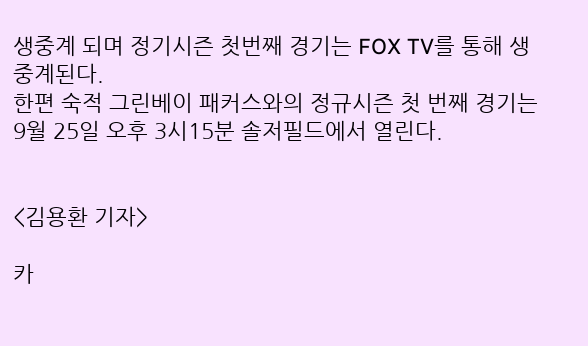생중계 되며 정기시즌 첫번째 경기는 FOX TV를 통해 생중계된다.
한편 숙적 그린베이 패커스와의 정규시즌 첫 번째 경기는 9월 25일 오후 3시15분 솔저필드에서 열린다.


<김용환 기자>

카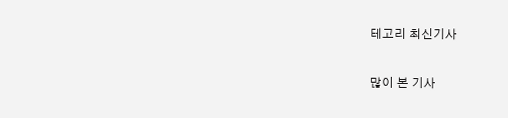테고리 최신기사

많이 본 기사